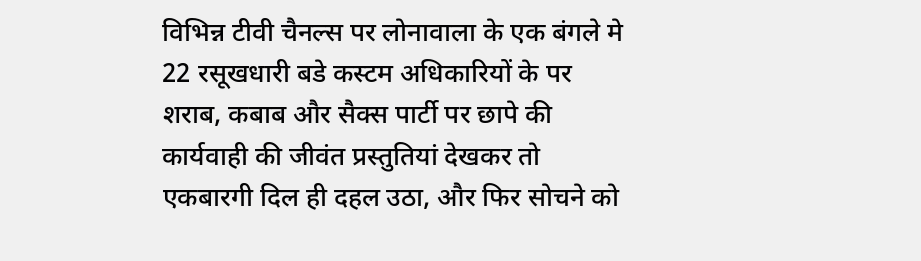विभिन्न टीवी चैनल्स पर लोनावाला के एक बंगले मे 22 रसूखधारी बडे कस्टम अधिकारियों के पर शराब, कबाब और सैक्स पार्टी पर छापे की कार्यवाही की जीवंत प्रस्तुतियां देखकर तो एकबारगी दिल ही दहल उठा, और फिर सोचने को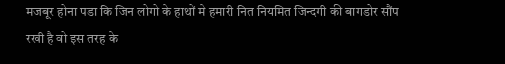मजबूर होना पडा कि जिन लोगो के हाथों मे हमारी नित नियमित जिन्दगी की बागडोर सौंप रखी है वो इस तरह के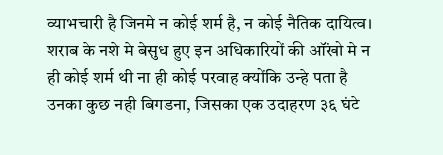व्याभचारी है जिनमे न कोई शर्म है, न कोई नैतिक दायित्व। शराब के नशे मे बेसुध हुए इन अधिकारियों की ऑंखो मे न ही कोई शर्म थी ना ही कोई परवाह क्योंकि उन्हे पता है उनका कुछ नही बिगडना, जिसका एक उदाहरण ३६ घंटे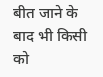बीत जाने के बाद भी किसी को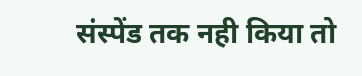संस्पेंड तक नही किया तो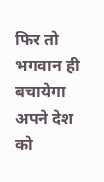फिर तो भगवान ही बचायेगा अपने देश को